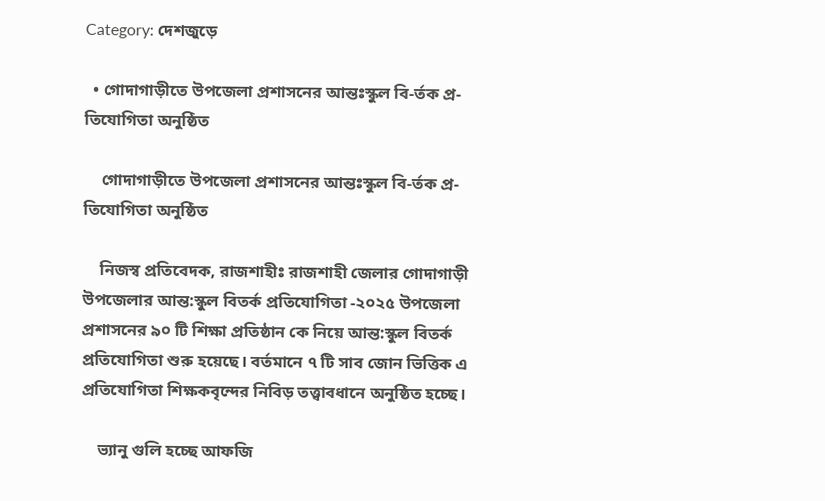Category: দেশজুড়ে

  • গোদাগাড়ীতে উপজেলা প্রশাসনের আন্তঃস্কুল বি-র্তক প্র-তিযোগিতা অনুষ্ঠিত

    গোদাগাড়ীতে উপজেলা প্রশাসনের আন্তঃস্কুল বি-র্তক প্র-তিযোগিতা অনুষ্ঠিত

    নিজস্ব প্রতিবেদক, রাজশাহীঃ রাজশাহী জেলার গোদাগাড়ী উপজেলার আন্ত:স্কুল বিতর্ক প্রতিযোগিতা -২০২৫ উপজেলা প্রশাসনের ৯০ টি শিক্ষা প্রতিষ্ঠান কে নিয়ে আন্ত:স্কুল বিতর্ক প্রতিযোগিতা শুরু হয়েছে। বর্তমানে ৭ টি সাব জোন ভিত্তিক এ প্রতিযোগিতা শিক্ষকবৃন্দের নিবিড় তত্ত্বাবধানে অনুষ্ঠিত হচ্ছে।

    ভ্যানু গুলি হচ্ছে আফজি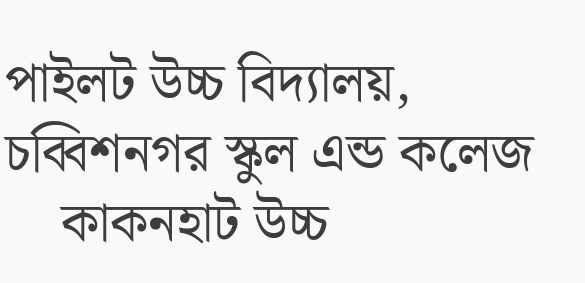পাইলট উচ্চ বিদ্যালয়, চব্বিশনগর স্কুল এন্ড কলেজ
    কাকনহাট উচ্চ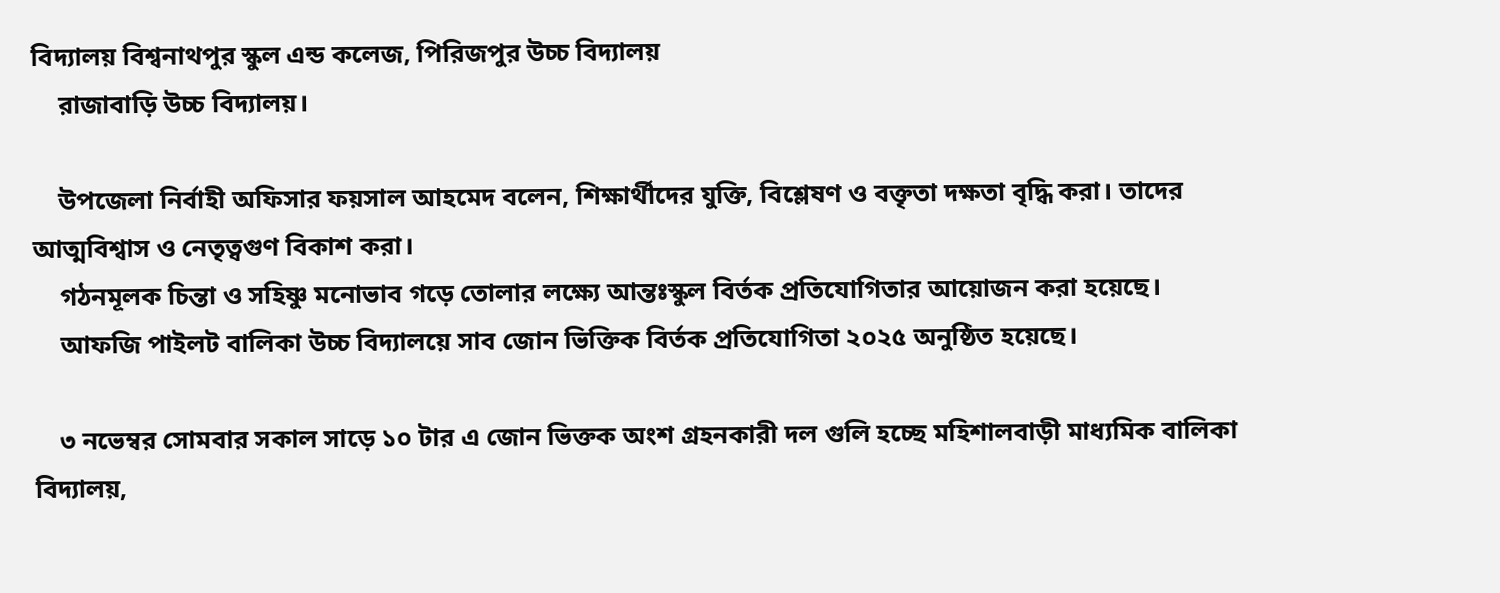বিদ্যালয় বিশ্বনাথপুর স্কুল এন্ড কলেজ, পিরিজপুর উচ্চ বিদ্যালয়
    রাজাবাড়ি উচ্চ বিদ্যালয়।

    উপজেলা নির্বাহী অফিসার ফয়সাল আহমেদ বলেন, শিক্ষার্থীদের যুক্তি, বিশ্লেষণ ও বক্তৃতা দক্ষতা বৃদ্ধি করা। তাদের আত্মবিশ্বাস ও নেতৃত্বগুণ বিকাশ করা।
    গঠনমূলক চিন্তা ও সহিষ্ণু মনোভাব গড়ে তোলার লক্ষ্যে আন্তঃস্কুল বির্তক প্রতিযোগিতার আয়োজন করা হয়েছে।
    আফজি পাইলট বালিকা উচ্চ বিদ্যালয়ে সাব জোন ভিক্তিক বির্তক প্রতিযোগিতা ২০২৫ অনুষ্ঠিত হয়েছে।

    ৩ নভেম্বর সোমবার সকাল সাড়ে ১০ টার এ জোন ভিক্তক অংশ গ্রহনকারী দল গুলি হচ্ছে মহিশালবাড়ী মাধ্যমিক বালিকা বিদ্যালয়,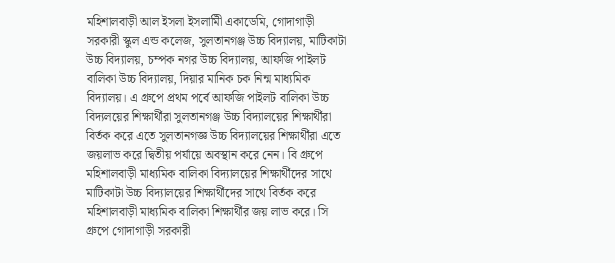মহিশালবাড়ী আল ইসলা ইসলামিী একাডেমি, গোদাগাড়ী সরকারী স্কুল এন্ড কলেজ, সুলতানগঞ্জ উচ্চ বিদ্যালয়, মাটিকাটা উচ্চ বিদ্যালয়, চম্পক নগর উচ্চ বিদ্যালয়, আফজি পাইলট বালিকা উচ্চ বিদ্যালয়, দিয়ার মানিক চক নিন্ম মাধ্যমিক বিদ্যালয়। এ গ্রুপে প্রথম পর্বে আফজি পাইলট বালিকা উচ্চ বিদ্যলয়ের শিক্ষার্থীরা সুলতানগঞ্জ উচ্চ বিদ্যালয়ের শিক্ষার্থীরা বির্তক করে এতে সুলতানগজ্ঞ উচ্চ বিদ্যালয়ের শিক্ষার্থীরা এতে জয়লাভ করে দ্বিতীয় পর্যায়ে অবস্থান করে নেন। বি গ্রুপে মহিশালবাড়ী মাধ্যমিক বালিকা বিদ্যালয়ের শিক্ষার্থীদের সাথে মাটিকাটা উচ্চ বিদ্যালয়ের শিক্ষার্থীদের সাথে বির্তক করে মহিশালবাড়ী মাধ্যমিক বালিকা শিক্ষার্থীর জয় লাভ করে। সি গ্রুপে গোদাগাড়ী সরকারী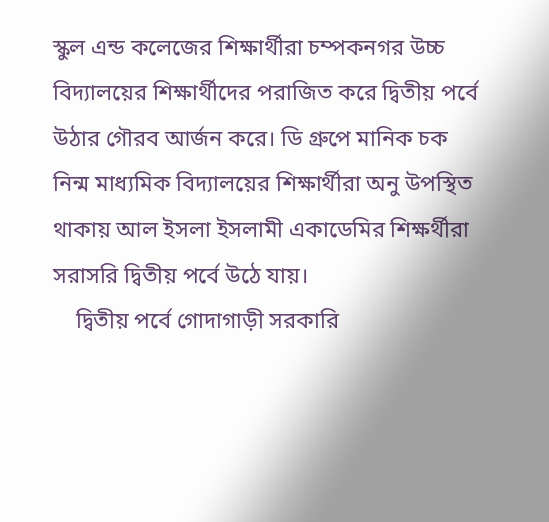স্কুল এন্ড কলেজের শিক্ষার্থীরা চম্পকনগর উচ্চ বিদ্যালয়ের শিক্ষার্থীদের পরাজিত করে দ্বিতীয় পর্বে উঠার গৌরব আর্জন করে। ডি গ্রুপে মানিক চক নিন্ম মাধ্যমিক বিদ্যালয়ের শিক্ষার্থীরা অনু উপস্থিত থাকায় আল ইসলা ইসলামী একাডেমির শিক্ষর্থীরা সরাসরি দ্বিতীয় পর্বে উঠে যায়।
    দ্বিতীয় পর্বে গোদাগাড়ী সরকারি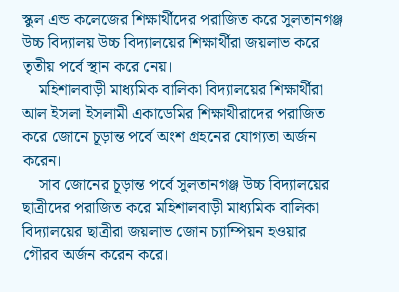স্কুল এন্ড কলেজের শিক্ষার্থীদের পরাজিত করে সুলতানগঞ্জ উচ্চ বিদ্যালয় উচ্চ বিদ্যালয়ের শিক্ষার্থীরা জয়লাভ করে তৃতীয় পর্বে স্থান করে নেয়।
    মহিশালবাড়ী মাধ্যমিক বালিকা বিদ্যালয়ের শিক্ষার্থীরা আল ইসলা ইসলামী একাডেমির শিক্ষাথীরাদের পরাজিত করে জোনে চূড়ান্ত পর্বে অংশ গ্রহনের যোগ্যতা অর্জন করেন।
    সাব জোনের চূড়ান্ত পর্বে সুলতানগঞ্জ উচ্চ বিদ্যালয়ের ছাত্রীদের পরাজিত করে মহিশালবাড়ী মাধ্যমিক বালিকা বিদ্যালয়ের ছাত্রীরা জয়লাভ জোন চ্যাম্পিয়ন হওয়ার গৌরব অর্জন করেন করে।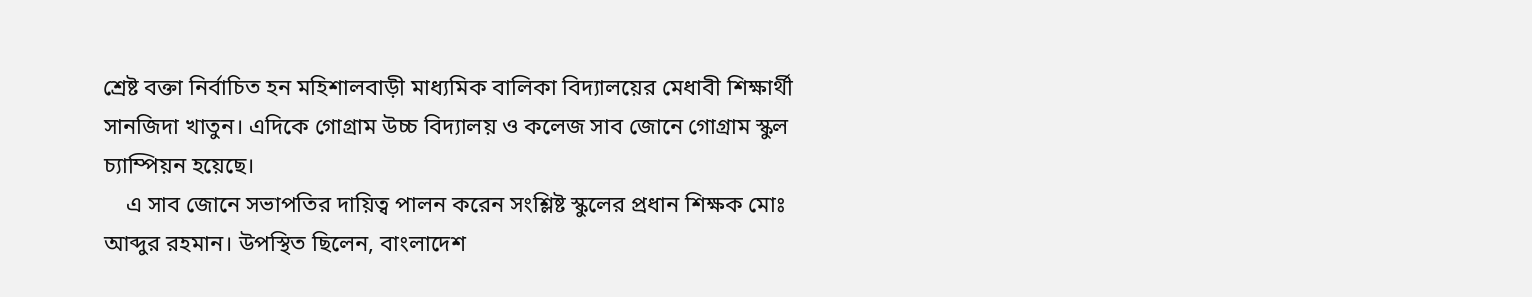শ্রেষ্ট বক্তা নির্বাচিত হন মহিশালবাড়ী মাধ্যমিক বালিকা বিদ্যালয়ের মেধাবী শিক্ষার্থী সানজিদা খাতুন। এদিকে গোগ্রাম উচ্চ বিদ্যালয় ও কলেজ সাব জোনে গোগ্রাম স্কুল চ্যাম্পিয়ন হয়েছে।
    এ সাব জোনে সভাপতির দায়িত্ব পালন করেন সংশ্লিষ্ট স্কুলের প্রধান শিক্ষক মোঃ আব্দুর রহমান। উপস্থিত ছিলেন, বাংলাদেশ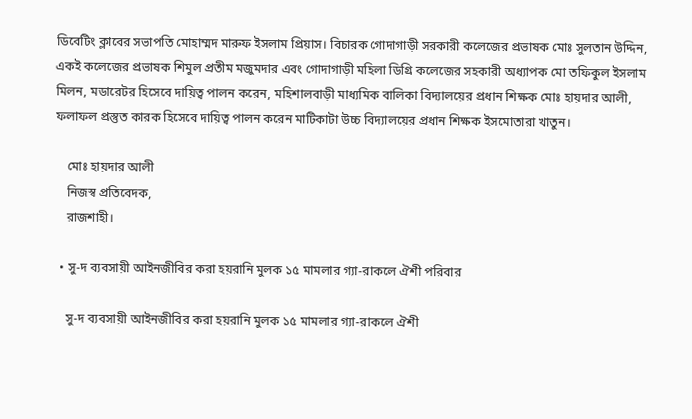ডিবেটিং ক্লাবের সভাপতি মোহাম্মদ মারুফ ইসলাম প্রিয়াস। বিচারক গোদাগাড়ী সরকারী কলেজের প্রভাষক মোঃ সুলতান উদ্দিন, একই কলেজের প্রভাষক শিমুল প্রতীম মজুমদার এবং গোদাগাড়ী মহিলা ডিগ্রি কলেজের সহকারী অধ্যাপক মো তফিকুল ইসলাম মিলন, মডারেটর হিসেবে দায়িত্ব পালন করেন, মহিশালবাড়ী মাধ্যমিক বালিকা বিদ্যালয়ের প্রধান শিক্ষক মোঃ হায়দার আলী, ফলাফল প্রস্তুত কারক হিসেবে দায়িত্ব পালন করেন মাটিকাটা উচ্চ বিদ্যালয়ের প্রধান শিক্ষক ইসমোতারা খাতুন।

    মোঃ হায়দার আলী
    নিজস্ব প্রতিবেদক,
    রাজশাহী।

  • সু-দ ব্যবসায়ী আইনজীবির করা হয়রানি মুলক ১৫ মামলার গ্যা-রাকলে ঐশী পরিবার

    সু-দ ব্যবসায়ী আইনজীবির করা হয়রানি মুলক ১৫ মামলার গ্যা-রাকলে ঐশী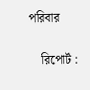পরিবার

    রিপোর্ট :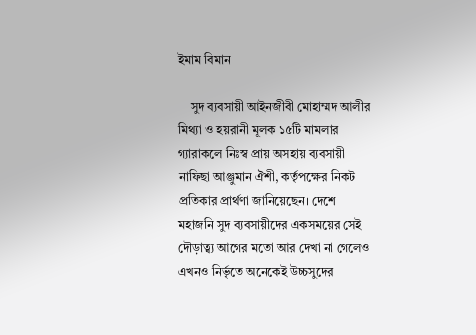ইমাম বিমান

    সুদ ব্যবসায়ী আইনজীবী মোহাম্মদ আলীর মিথ্যা ও হয়রানী মূলক ১৫টি মামলার গ্যারাকলে নিঃস্ব প্রায় অসহায় ব্যবসায়ী নাফিছা আঞ্জুমান ঐশী, কর্তৃপক্ষের নিকট প্রতিকার প্রার্থণা জানিয়েছেন। দেশে মহাজনি সুদ ব্যবসায়ীদের একসময়ের সেই দৌড়াত্ব্য আগের মতো আর দেখা না গেলেও এখনও নির্ভৃতে অনেকেই উচ্চসুদের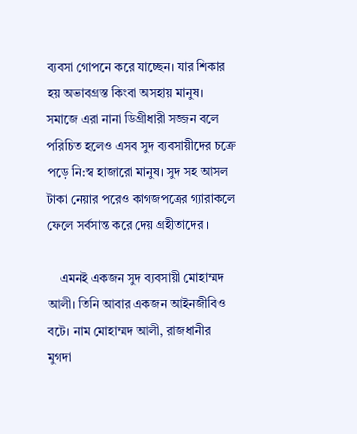ব্যবসা গোপনে করে যাচ্ছেন। যার শিকার হয় অভাবগ্রস্ত কিংবা অসহায় মানুষ। সমাজে এরা নানা ডিগ্রীধারী সজ্জন বলে পরিচিত হলেও এসব সুদ ব্যবসায়ীদের চক্রে পড়ে নি:স্ব হাজারো মানুষ। সুদ সহ আসল টাকা নেয়ার পরেও কাগজপত্রের গ্যারাকলে ফেলে সর্বসান্ত করে দেয় গ্রহীতাদের ।

    এমনই একজন সুদ ব্যবসায়ী মোহাম্মদ আলী। তিনি আবার একজন আইনজীবিও বটে। নাম মোহাম্মদ আলী, রাজধানীর মুগদা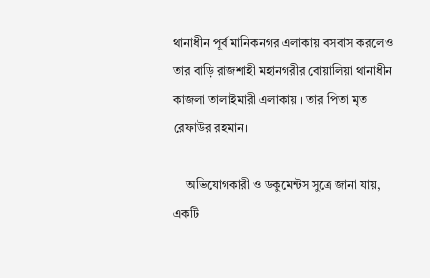থানাধীন পূর্ব মানিকনগর এলাকায় বসবাস করলেও তার বাড়ি রাজশাহী মহানগরীর বোয়ালিয়া থানাধীন কাজলা তালাইমারী এলাকায় । তার পিতা মৃত রেফাউর রহমান।

    অভিযোগকারী ও ডকুমেন্টস সুত্রে জানা যায়, একটি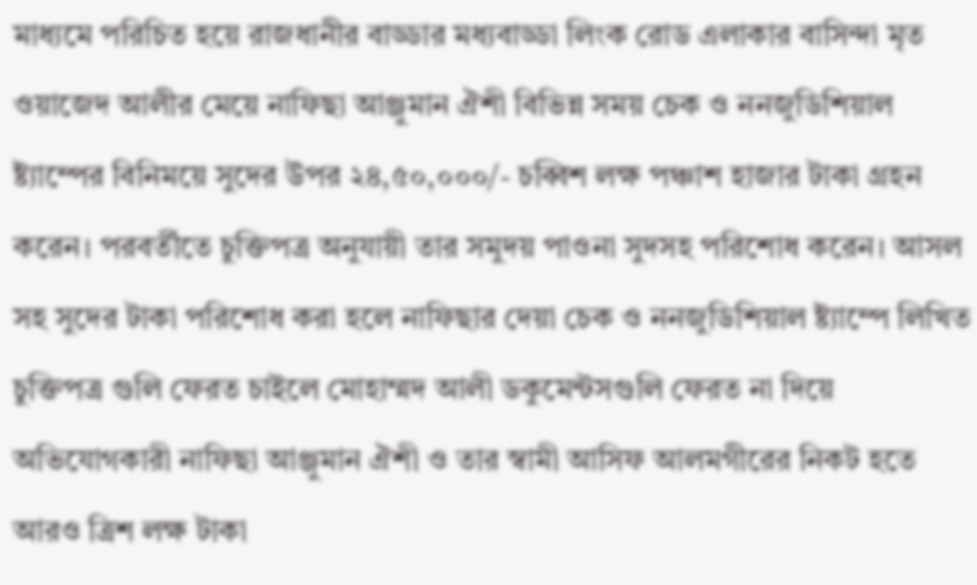মাধ্যমে পরিচিত হয়ে রাজধানীর বাড্ডার মধ্যবাড্ডা লিংক রোড এলাকার বাসিন্দা মৃত ওয়াজেদ আলীর মেয়ে নাফিছা আঞ্জুমান ঐশী বিভিন্ন সময় চেক ও ননজুডিশিয়াল ষ্ট্যাম্পের বিনিময়ে সুদের উপর ২৪,৫০,০০০/- চব্বিশ লক্ষ পঞ্চাশ হাজার টাকা গ্রহন করেন। পরবর্তীতে চুক্তিপত্র অনুযায়ী তার সমুদয় পাওনা সুদসহ পরিশোধ করেন। আসল সহ সুদের টাকা পরিশোধ করা হলে নাফিছার দেয়া চেক ও ননজুডিশিয়াল ষ্ট্যাম্পে লিখিত চুক্তিপত্র গুলি ফেরত চাইলে মোহাম্মদ আলী ডকুমেন্টসগুলি ফেরত না দিয়ে অভিযোগকারী নাফিছা আঞ্জুমান ঐশী ও তার স্বামী আসিফ আলমগীরের নিকট হতে আরও ত্রিশ লক্ষ টাকা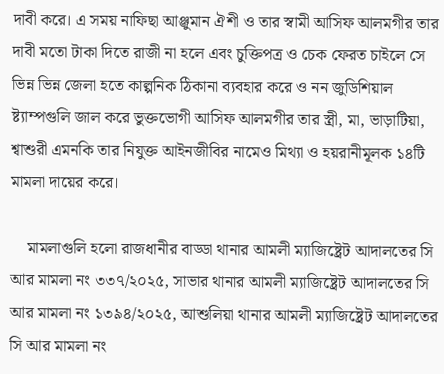দাবী করে। এ সময় নাফিছা আঞ্জুমান ঐশী ও তার স্বামী আসিফ আলমগীর তার দাবী মতো টাকা দিতে রাজী না হলে এবং চুক্তিপত্র ও চেক ফেরত চাইলে সে ভিন্ন ভিন্ন জেলা হতে কাল্পনিক ঠিকানা ব্যবহার করে ও নন জুডিশিয়াল ষ্ট্যাম্পগুলি জাল করে ভুক্তভোগী আসিফ আলমগীর তার স্ত্রী, মা, ভাড়াটিয়া, শ্বাশুরী এমনকি তার নিযুক্ত আইনজীবির নামেও মিথ্যা ও হয়রানীমূলক ১৪টি মামলা দায়ের করে।

    মামলাগুলি হলো রাজধানীর বাড্ডা থানার আমলী ম্যাজিষ্ট্রেট আদালতের সি আর মামলা নং ৩৩৭/২০২৫, সাভার থানার আমলী ম্যাজিষ্ট্রেট আদালতের সি আর মামলা নং ১৩৯৪/২০২৫, আশুলিয়া থানার আমলী ম্যাজিষ্ট্রেট আদালতের সি আর মামলা নং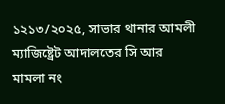১২১৩/২০২৫, সাভার থানার আমলী ম্যাজিষ্ট্রেট আদালতের সি আর মামলা নং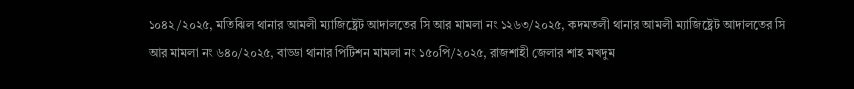১০৪২/২০২৫, মতিঝিল থানার আমলী ম্যাজিষ্ট্রেট আদালতের সি আর মামলা নং ১২৬৩/২০২৫, কদমতলী থানার আমলী ম্যাজিষ্ট্রেট আদালতের সি আর মামলা নং ৬৪০/২০২৫, বাড্ডা থানার পিটিশন মামলা নং ১৫০পি/২০২৫, রাজশাহী জেলার শাহ মখদুম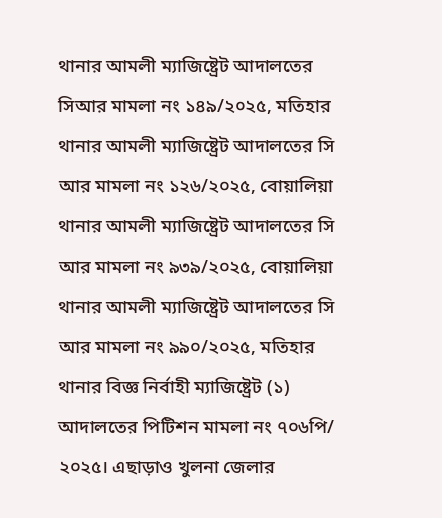থানার আমলী ম্যাজিষ্ট্রেট আদালতের সিআর মামলা নং ১৪৯/২০২৫, মতিহার থানার আমলী ম্যাজিষ্ট্রেট আদালতের সি আর মামলা নং ১২৬/২০২৫, বোয়ালিয়া থানার আমলী ম্যাজিষ্ট্রেট আদালতের সি আর মামলা নং ৯৩৯/২০২৫, বোয়ালিয়া থানার আমলী ম্যাজিষ্ট্রেট আদালতের সি আর মামলা নং ৯৯০/২০২৫, মতিহার থানার বিজ্ঞ নির্বাহী ম্যাজিষ্ট্রেট (১) আদালতের পিটিশন মামলা নং ৭০৬পি/ ২০২৫। এছাড়াও খুলনা জেলার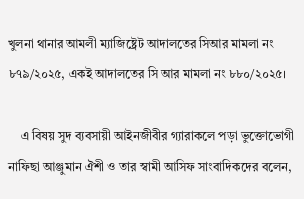খুলনা থানার আমলী ম্যাজিষ্ট্রেট আদালতের সিআর মামলা নং ৮৭৯/২০২৫, একই আদালতের সি আর মামলা নং ৮৮০/২০২৫।

    এ বিষয় সুদ ব্যবসায়ী আইনজীবীর গ্যারাকলে পড়া ভুক্তোভোগী নাফিছা আঞ্জুমান ঐশী ও তার স্বামী আসিফ সাংবাদিকদের বলেন,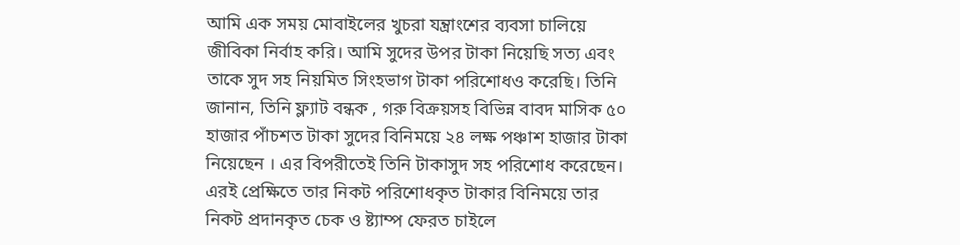আমি এক সময় মোবাইলের খুচরা যন্ত্রাংশের ব্যবসা চালিয়ে জীবিকা নির্বাহ করি। আমি সুদের উপর টাকা নিয়েছি সত্য এবং তাকে সুদ সহ নিয়মিত সিংহভাগ টাকা পরিশোধও করেছি। তিনি জানান, তিনি ফ্ল্যাট বন্ধক , গরু বিক্রয়সহ বিভিন্ন বাবদ মাসিক ৫০ হাজার পাঁচশত টাকা সুদের বিনিময়ে ২৪ লক্ষ পঞ্চাশ হাজার টাকা নিয়েছেন । এর বিপরীতেই তিনি টাকাসুদ সহ পরিশোধ করেছেন। এরই প্রেক্ষিতে তার নিকট পরিশোধকৃত টাকার বিনিময়ে তার নিকট প্রদানকৃত চেক ও ষ্ট্যাম্প ফেরত চাইলে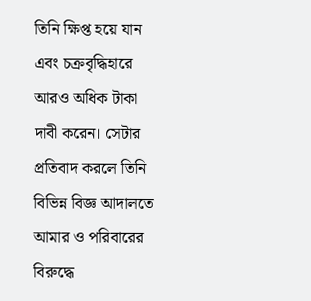তিনি ক্ষিপ্ত হয়ে যান এবং চক্রবৃদ্ধিহারে আরও অধিক টাকা দাবী করেন। সেটার প্রতিবাদ করলে তিনি বিভিন্ন বিজ্ঞ আদালতে আমার ও পরিবারের বিরুদ্ধে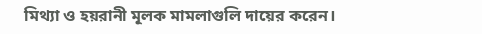মিথ্যা ও হয়রানী মূলক মামলাগুলি দায়ের করেন।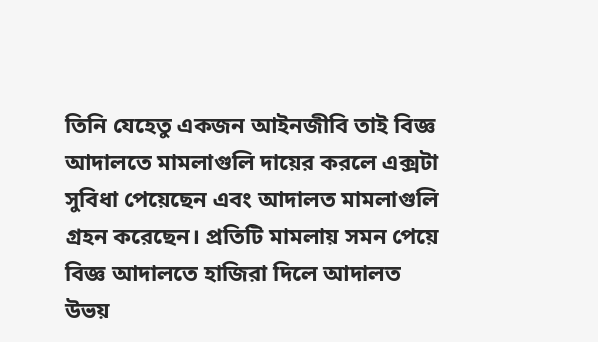তিনি যেহেতু একজন আইনজীবি তাই বিজ্ঞ আদালতে মামলাগুলি দায়ের করলে এক্সটা সুবিধা পেয়েছেন এবং আদালত মামলাগুলি গ্রহন করেছেন। প্রতিটি মামলায় সমন পেয়ে বিজ্ঞ আদালতে হাজিরা দিলে আদালত উভয়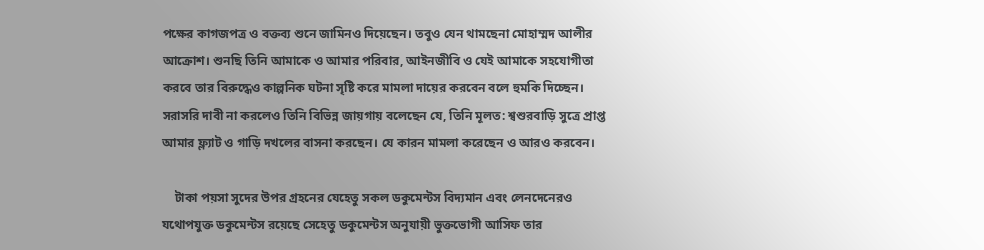পক্ষের কাগজপত্র ও বক্তব্য শুনে জামিনও দিয়েছেন। তবুও যেন থামছেনা মোহাম্মদ আলীর আক্রোশ। শুনছি তিনি আমাকে ও আমার পরিবার, আইনজীবি ও যেই আমাকে সহযোগীতা করবে তার বিরুদ্ধেও কাল্পনিক ঘটনা সৃষ্টি করে মামলা দায়ের করবেন বলে হুমকি দিচ্ছেন। সরাসরি দাবী না করলেও তিনি বিভিন্ন জায়গায় বলেছেন যে, তিনি মূলত: শ্বশুরবাড়ি সুত্রে প্রাপ্ত আমার ফ্ল্যাট ও গাড়ি দখলের বাসনা করছেন। যে কারন মামলা করেছেন ও আরও করবেন।

    টাকা পয়সা সুদের উপর গ্রহনের যেহেতু সকল ডকুমেন্টস বিদ্যমান এবং লেনদেনেরও যথোপযুক্ত ডকুমেন্টস রয়েছে সেহেতু ডকুমেন্টস অনুযায়ী ভুক্তভোগী আসিফ তার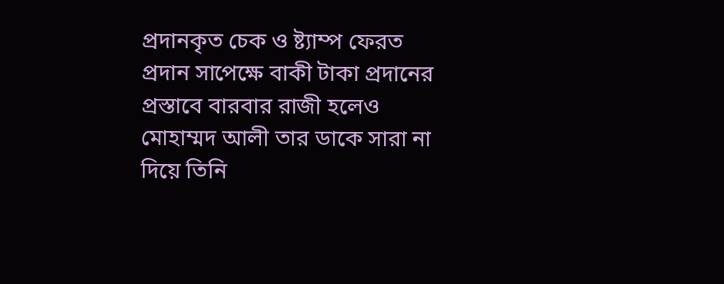প্রদানকৃত চেক ও ষ্ট্যাম্প ফেরত প্রদান সাপেক্ষে বাকী টাকা প্রদানের প্রস্তাবে বারবার রাজী হলেও মোহাম্মদ আলী তার ডাকে সারা না দিয়ে তিনি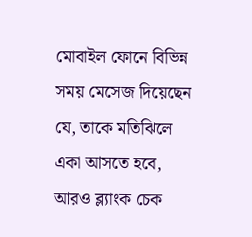মোবাইল ফোনে বিভিন্ন সময় মেসেজ দিয়েছেন যে, তাকে মতিঝিলে একা আসতে হবে, আরও ব্ল্যাংক চেক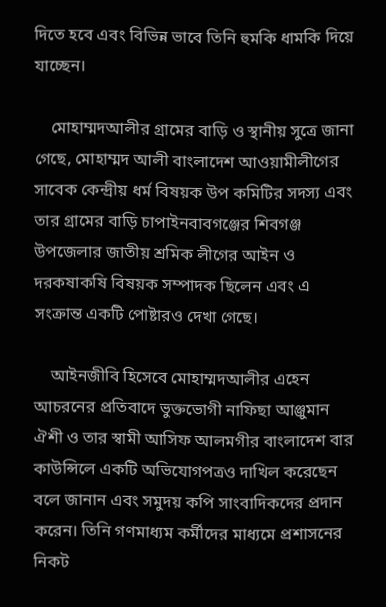দিতে হবে এবং বিভিন্ন ভাবে তিনি হুমকি ধামকি দিয়ে যাচ্ছেন।

    মোহাম্মদআলীর গ্রামের বাড়ি ও স্থানীয় সুত্রে জানা গেছে, মোহাম্মদ আলী বাংলাদেশ আওয়ামীলীগের সাবেক কেন্দ্রীয় ধর্ম বিষয়ক উপ কমিটির সদস্য এবং তার গ্রামের বাড়ি চাপাইনবাবগঞ্জের শিবগঞ্জ উপজেলার জাতীয় শ্রমিক লীগের আইন ও দরকষাকষি বিষয়ক সম্পাদক ছিলেন এবং এ সংক্রান্ত একটি পোষ্টারও দেখা গেছে।

    আইনজীবি হিসেবে মোহাম্মদআলীর এহেন আচরনের প্রতিবাদে ভুক্তভোগী নাফিছা আঞ্জুমান ঐশী ও তার স্বামী আসিফ আলমগীর বাংলাদেশ বার কাউন্সিলে একটি অভিযোগপত্রও দাখিল করেছেন বলে জানান এবং সমুদয় কপি সাংবাদিকদের প্রদান করেন। তিনি গণমাধ্যম কর্মীদের মাধ্যমে প্রশাসনের নিকট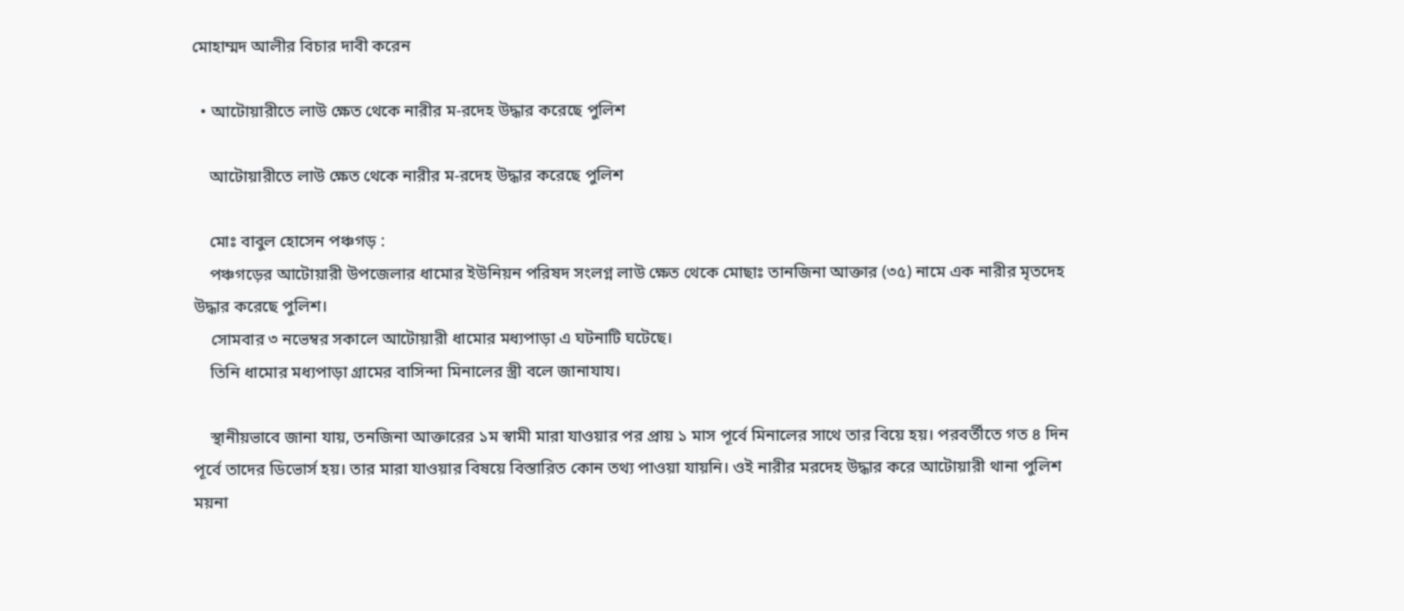মোহাম্মদ আলীর বিচার দাবী করেন

  • আটোয়ারীতে লাউ ক্ষেত থেকে নারীর ম-রদেহ উদ্ধার করেছে পুলিশ

    আটোয়ারীতে লাউ ক্ষেত থেকে নারীর ম-রদেহ উদ্ধার করেছে পুলিশ

    মোঃ বাবুল হোসেন পঞ্চগড় :
    পঞ্চগড়ের আটোয়ারী উপজেলার ধামোর ইউনিয়ন পরিষদ সংলগ্ন লাউ ক্ষেত থেকে মোছাঃ তানজিনা আক্তার (৩৫) নামে এক নারীর মৃতদেহ উদ্ধার করেছে পুলিশ।
    সোমবার ৩ নভেম্বর সকালে আটোয়ারী ধামোর মধ্যপাড়া এ ঘটনাটি ঘটেছে।
    তিনি ধামোর মধ্যপাড়া গ্রামের বাসিন্দা মিনালের স্ত্রী বলে জানাযায।

    স্থানীয়ভাবে জানা যায়, তনজিনা আক্তারের ১ম স্বামী মারা যাওয়ার পর প্রায় ১ মাস পূর্বে মিনালের সাথে তার বিয়ে হয়। পরবর্তীতে গত ৪ দিন পূর্বে তাদের ডিভোর্স হয়। তার মারা যাওয়ার বিষয়ে বিস্তারিত কোন তথ্য পাওয়া যায়নি। ওই নারীর মরদেহ উদ্ধার করে আটোয়ারী থানা পুলিশ ময়না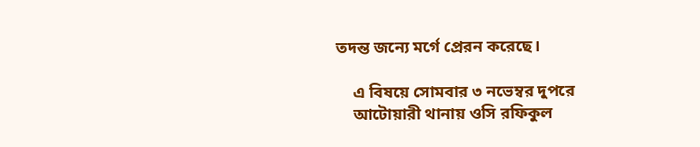তদন্ত জন্যে মর্গে প্রেরন করেছে।

    এ বিষয়ে সোমবার ৩ নভেম্বর দুপরে
    আটোয়ারী থানায় ওসি রফিকুল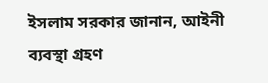ইসলাম সরকার জানান, আইনী ব্যবস্থা গ্রহণ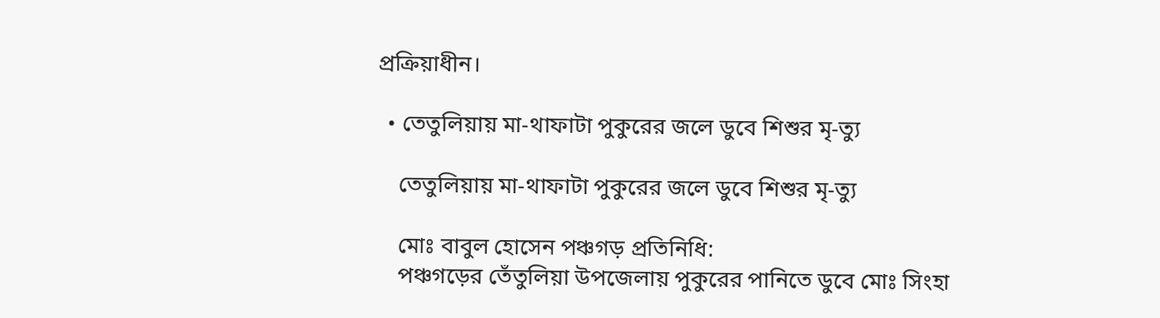প্রক্রিয়াধীন।

  • তেতুলিয়ায় মা-থাফাটা পুকুরের জলে ডুবে শিশুর মৃ-ত্যু

    তেতুলিয়ায় মা-থাফাটা পুকুরের জলে ডুবে শিশুর মৃ-ত্যু

    মোঃ বাবুল হোসেন পঞ্চগড় প্রতিনিধি:
    পঞ্চগড়ের তেঁতুলিয়া উপজেলায় পুকুরের পানিতে ডুবে মোঃ সিংহা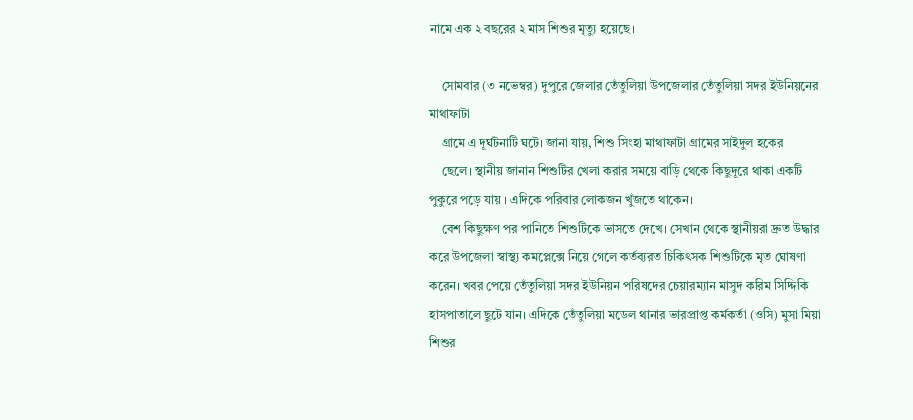নামে এক ২ বছরের ২ মাস শিশুর মৃত্যু হয়েছে।

    সোমবার (৩ নভেম্বর) দুপুরে জেলার তেঁতুলিয়া উপজেলার তেঁতুলিয়া সদর ইউনিয়নের মাথাফাটা
    গ্রামে এ দূর্ঘটনাটি ঘটে। জানা যায়, শিশু সিংহা মাথাফাটা গ্রামের সাইদুল হকের
    ছেলে। স্থানীয় জানান শিশুটির খেলা করার সময়ে বাড়ি থেকে কিছুদূরে থাকা একটি পুকুরে পড়ে যায় । এদিকে পরিবার লোকজন খুঁজতে থাকেন।
    বেশ কিছুক্ষণ পর পানিতে শিশুটিকে ভাসতে দেখে। সেখান থেকে স্থানীয়রা দ্রুত উদ্ধার করে উপজেলা স্বাস্থ্য কমপ্লেক্সে নিয়ে গেলে কর্তব্যরত চিকিৎসক শিশুটিকে মৃত ঘোষণা করেন। খবর পেয়ে তেঁতুলিয়া সদর ইউনিয়ন পরিষদের চেয়ারম্যান মাসুদ করিম সিদ্দিকি হাসপাতালে ছুটে যান। এদিকে তেঁতুলিয়া মডেল থানার ভারপ্রাপ্ত কর্মকর্তা (ওসি) মুসা মিয়া শিশুর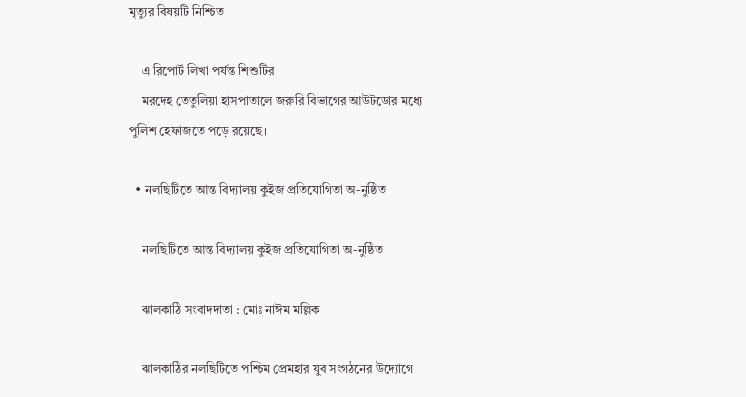মৃত্যুর বিষয়টি নিশ্চিত

    এ রিপোর্ট লিখা পর্যন্ত শিশুটির
    মরদেহ তেতুলিয়া হাসপাতালে জরুরি বিভাগের আউটডোর মধ্যে পুলিশ হেফাজতে পড়ে রয়েছে।

  • নলছিটিতে আন্ত বিদ্যালয় কুইজ প্রতিযোগিতা অ-নুষ্ঠিত

    নলছিটিতে আন্ত বিদ্যালয় কুইজ প্রতিযোগিতা অ-নুষ্ঠিত

    ঝালকাঠি সংবাদদাতা : মোঃ নাঈম মল্লিক

    ঝালকাঠির নলছিটিতে পশ্চিম প্রেমহার যুব সংগঠনের উদ্যোগে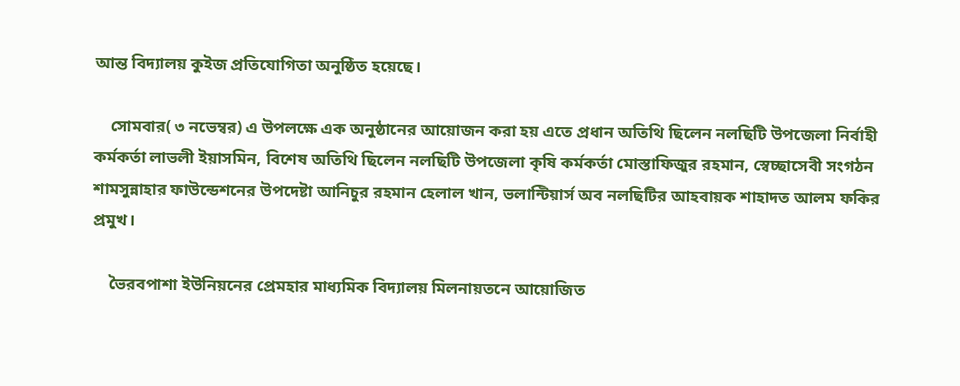আন্ত বিদ্যালয় কুইজ প্রতিযোগিতা অনুষ্ঠিত হয়েছে।

    সোমবার( ৩ নভেম্বর) এ উপলক্ষে এক অনুষ্ঠানের আয়োজন করা হয় এতে প্রধান অতিথি ছিলেন নলছিটি উপজেলা নির্বাহী কর্মকর্তা লাভলী ইয়াসমিন, বিশেষ অতিথি ছিলেন নলছিটি উপজেলা কৃষি কর্মকর্তা মোস্তাফিজুর রহমান, স্বেচ্ছাসেবী সংগঠন শামসুন্নাহার ফাউন্ডেশনের উপদেষ্টা আনিচুর রহমান হেলাল খান, ভলান্টিয়ার্স অব নলছিটির আহবায়ক শাহাদত আলম ফকির প্রমুখ।

    ভৈরবপাশা ইউনিয়নের প্রেমহার মাধ্যমিক বিদ্যালয় মিলনায়তনে আয়োজিত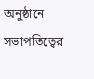অনুষ্ঠানে সভাপতিত্বের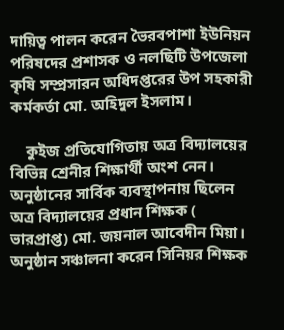দায়িত্ব পালন করেন ভৈরবপাশা ইউনিয়ন পরিষদের প্রশাসক ও নলছিটি উপজেলা কৃষি সম্প্রসারন অধিদপ্তরের উপ সহকারী কর্মকর্তা মো. অহিদুল ইসলাম।

    কুইজ প্রতিযোগিতায় অত্র বিদ্যালয়ের বিভিন্ন শ্রেনীর শিক্ষার্থী অংশ নেন। অনুষ্ঠানের সার্বিক ব্যবস্থাপনায় ছিলেন অত্র বিদ্যালয়ের প্রধান শিক্ষক ( ভারপ্রাপ্ত) মো. জয়নাল আবেদীন মিয়া। অনুষ্ঠান সঞ্চালনা করেন সিনিয়র শিক্ষক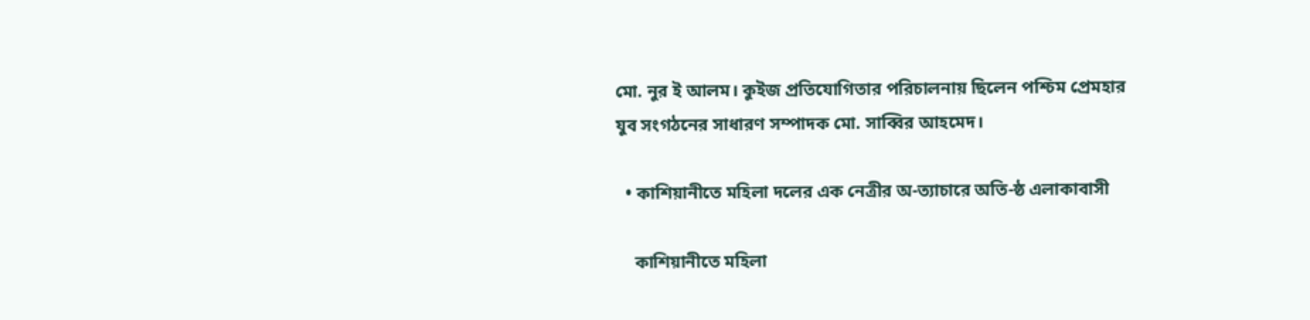মো. নুর ই আলম। কুইজ প্রতিযোগিতার পরিচালনায় ছিলেন পশ্চিম প্রেমহার যুব সংগঠনের সাধারণ সম্পাদক মো. সাব্বির আহমেদ।

  • কাশিয়ানীতে মহিলা দলের এক নেত্রীর অ-ত্যাচারে অতি-ষ্ঠ এলাকাবাসী

    কাশিয়ানীতে মহিলা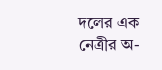দলের এক নেত্রীর অ-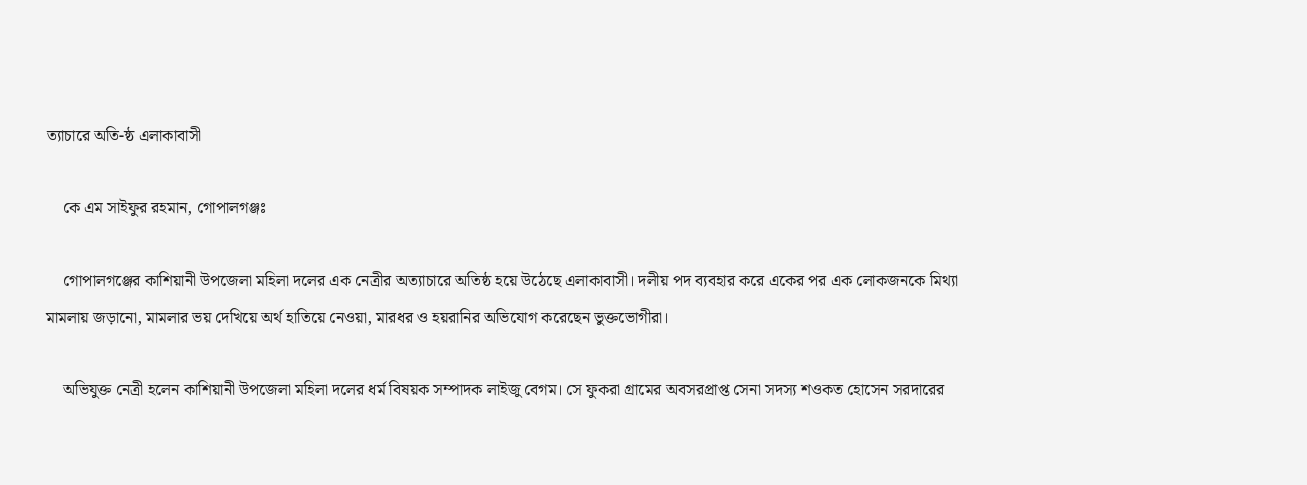ত্যাচারে অতি-ষ্ঠ এলাকাবাসী

    কে এম সাইফুর রহমান, গোপালগঞ্জঃ

    গোপালগঞ্জের কাশিয়ানী উপজেলা মহিলা দলের এক নেত্রীর অত্যাচারে অতিষ্ঠ হয়ে উঠেছে এলাকাবাসী। দলীয় পদ ব্যবহার করে একের পর এক লোকজনকে মিথ্যা মামলায় জড়ানো, মামলার ভয় দেখিয়ে অর্থ হাতিয়ে নেওয়া, মারধর ও হয়রানির অভিযোগ করেছেন ভুক্তভোগীরা।

    অভিযুক্ত নেত্রী হলেন কাশিয়ানী উপজেলা মহিলা দলের ধর্ম বিষয়ক সম্পাদক লাইজু বেগম। সে ফুকরা গ্রামের অবসরপ্রাপ্ত সেনা সদস্য শওকত হোসেন সরদারের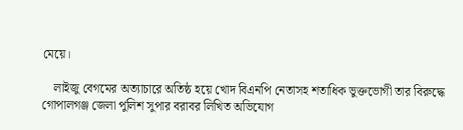মেয়ে।

    লাইজু বেগমের অত্যাচারে অতিষ্ঠ হয়ে খোদ বিএনপি নেতাসহ শতাধিক ভুক্তভোগী তার বিরুদ্ধে গোপালগঞ্জ জেলা পুলিশ সুপার বরাবর লিখিত অভিযোগ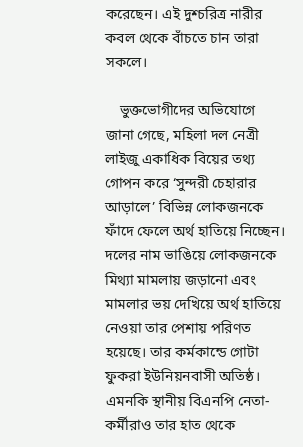করেছেন। এই দুশ্চরিত্র নারীর কবল থেকে বাঁচতে চান তারা সকলে।

    ভুক্তভোগীদের অভিযোগে জানা গেছে, মহিলা দল নেত্রী লাইজু একাধিক বিয়ের তথ্য গোপন করে ‘সুন্দরী চেহারার আড়ালে’ বিভিন্ন লোকজনকে ফাঁদে ফেলে অর্থ হাতিয়ে নিচ্ছেন। দলের নাম ভাঙিয়ে লোকজনকে মিথ্যা মামলায় জড়ানো এবং মামলার ভয় দেখিয়ে অর্থ হাতিয়ে নেওয়া তার পেশায় পরিণত হয়েছে। তার কর্মকান্ডে গোটা ফুকরা ইউনিয়নবাসী অতিষ্ঠ। এমনকি স্থানীয় বিএনপি নেতা-কর্মীরাও তার হাত থেকে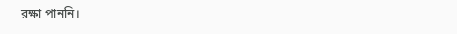রক্ষা পাননি।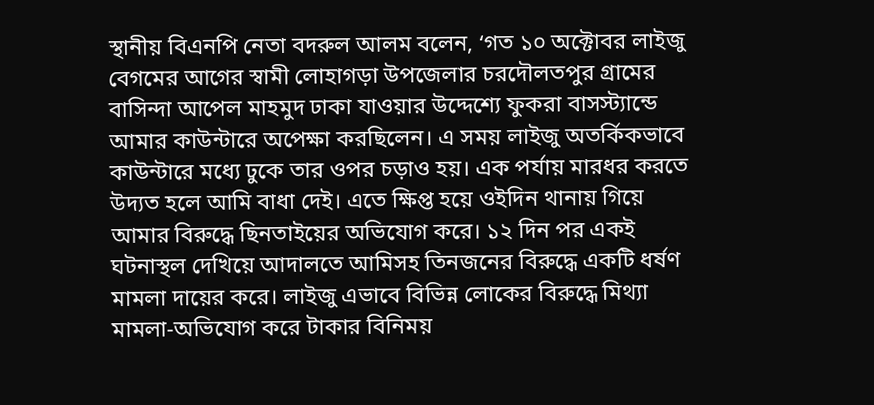স্থানীয় বিএনপি নেতা বদরুল আলম বলেন, ‘গত ১০ অক্টোবর লাইজু বেগমের আগের স্বামী লোহাগড়া উপজেলার চরদৌলতপুর গ্রামের বাসিন্দা আপেল মাহমুদ ঢাকা যাওয়ার উদ্দেশ্যে ফুকরা বাসস্ট্যান্ডে আমার কাউন্টারে অপেক্ষা করছিলেন। এ সময় লাইজু অতর্কিকভাবে কাউন্টারে মধ্যে ঢুকে তার ওপর চড়াও হয়। এক পর্যায় মারধর করতে উদ্যত হলে আমি বাধা দেই। এতে ক্ষিপ্ত হয়ে ওইদিন থানায় গিয়ে আমার বিরুদ্ধে ছিনতাইয়ের অভিযোগ করে। ১২ দিন পর একই ঘটনাস্থল দেখিয়ে আদালতে আমিসহ তিনজনের বিরুদ্ধে একটি ধর্ষণ মামলা দায়ের করে। লাইজু এভাবে বিভিন্ন লোকের বিরুদ্ধে মিথ্যা মামলা-অভিযোগ করে টাকার বিনিময়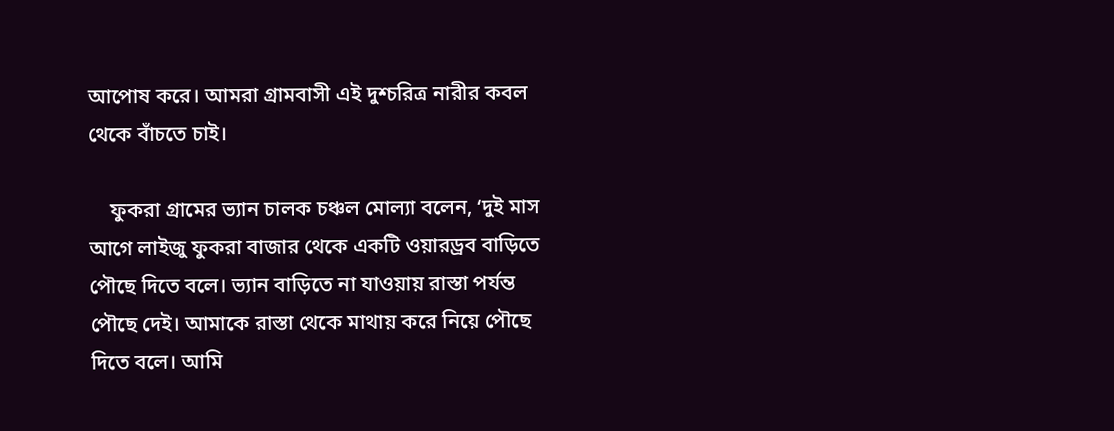আপোষ করে। আমরা গ্রামবাসী এই দুশ্চরিত্র নারীর কবল থেকে বাঁচতে চাই।

    ফুকরা গ্রামের ভ্যান চালক চঞ্চল মোল্যা বলেন, ‘দুই মাস আগে লাইজু ফুকরা বাজার থেকে একটি ওয়ারড্রব বাড়িতে পৌছে দিতে বলে। ভ্যান বাড়িতে না যাওয়ায় রাস্তা পর্যন্ত পৌছে দেই। আমাকে রাস্তা থেকে মাথায় করে নিয়ে পৌছে দিতে বলে। আমি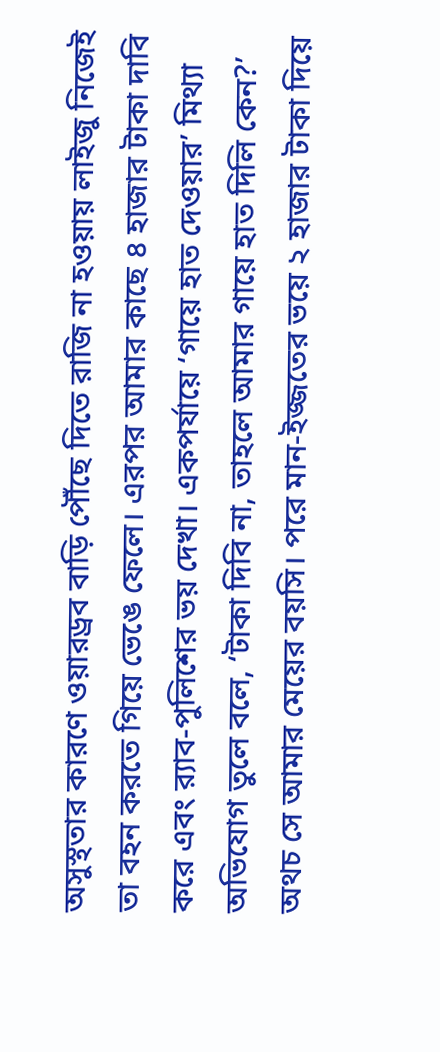অসুস্থতার কারণে ওয়ারড্রব বাড়ি পৌঁছে দিতে রাজি না হওয়ায় লাইজু নিজেই তা বহন করতে গিয়ে ভেঙে ফেলে। এরপর আমার কাছে ৪ হাজার টাকা দাবি করে এবং র‌্যাব-পুলিশের ভয় দেখা। একপর্যায়ে ‘গায়ে হাত দেওয়ার’ মিথ্যা অভিযোগ তুলে বলে, ‘টাকা দিবি না, তাহলে আমার গায়ে হাত দিলি কেন?’ অথচ সে আমার মেয়ের বয়সি। পরে মান-ইজ্জতের ভয়ে ২ হাজার টাকা দিয়ে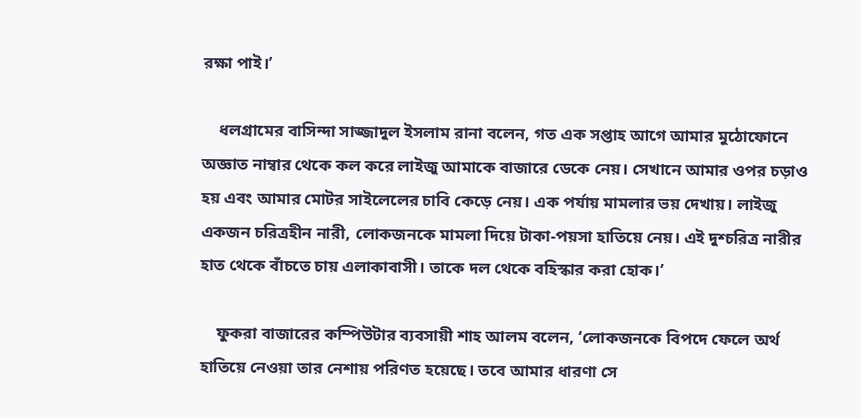রক্ষা পাই।’

    ধলগ্রামের বাসিন্দা সাজ্জাদুল ইসলাম রানা বলেন, গত এক সপ্তাহ আগে আমার মুঠোফোনে অজ্ঞাত নাম্বার থেকে কল করে লাইজু আমাকে বাজারে ডেকে নেয়। সেখানে আমার ওপর চড়াও হয় এবং আমার মোটর সাইলেলের চাবি কেড়ে নেয়। এক পর্যায় মামলার ভয় দেখায়। লাইজু একজন চরিত্রহীন নারী, লোকজনকে মামলা দিয়ে টাকা-পয়সা হাতিয়ে নেয়। এই দুশ্চরিত্র নারীর হাত থেকে বাঁচতে চায় এলাকাবাসী। তাকে দল থেকে বহিস্কার করা হোক।’

    ফুকরা বাজারের কম্পিউটার ব্যবসায়ী শাহ আলম বলেন, ‘লোকজনকে বিপদে ফেলে অর্থ হাতিয়ে নেওয়া তার নেশায় পরিণত হয়েছে। তবে আমার ধারণা সে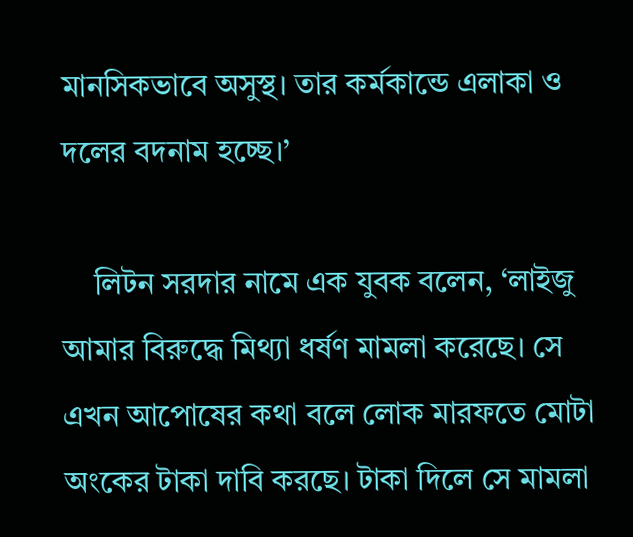মানসিকভাবে অসুস্থ। তার কর্মকান্ডে এলাকা ও দলের বদনাম হচ্ছে।’

    লিটন সরদার নামে এক যুবক বলেন, ‘লাইজু আমার বিরুদ্ধে মিথ্যা ধর্ষণ মামলা করেছে। সে এখন আপোষের কথা বলে লোক মারফতে মোটা অংকের টাকা দাবি করছে। টাকা দিলে সে মামলা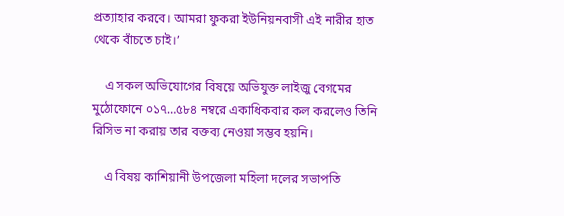প্রত্যাহার করবে। আমরা ফুকরা ইউনিয়নবাসী এই নারীর হাত থেকে বাঁচতে চাই।’

    এ সকল অভিযোগের বিষয়ে অভিযুক্ত লাইজু বেগমের মুঠোফোনে ০১৭…৫৮৪ নম্বরে একাধিকবার কল করলেও তিনি রিসিভ না করায় তার বক্তব্য নেওয়া সম্ভব হয়নি।

    এ বিষয় কাশিয়ানী উপজেলা মহিলা দলের সভাপতি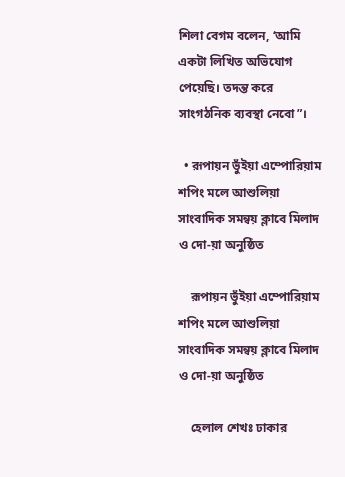শিলা বেগম বলেন, ‘আমি একটা লিখিত অভিযোগ পেয়েছি। তদন্ত করে সাংগঠনিক ব্যবস্থা নেবো”।

  • রূপায়ন ভুঁইয়া এম্পোরিয়াম শপিং মলে আশুলিয়া সাংবাদিক সমন্বয় ক্লাবে মিলাদ ও দো-য়া অনুষ্ঠিত

    রূপায়ন ভুঁইয়া এম্পোরিয়াম শপিং মলে আশুলিয়া সাংবাদিক সমন্বয় ক্লাবে মিলাদ ও দো-য়া অনুষ্ঠিত

    হেলাল শেখঃ ঢাকার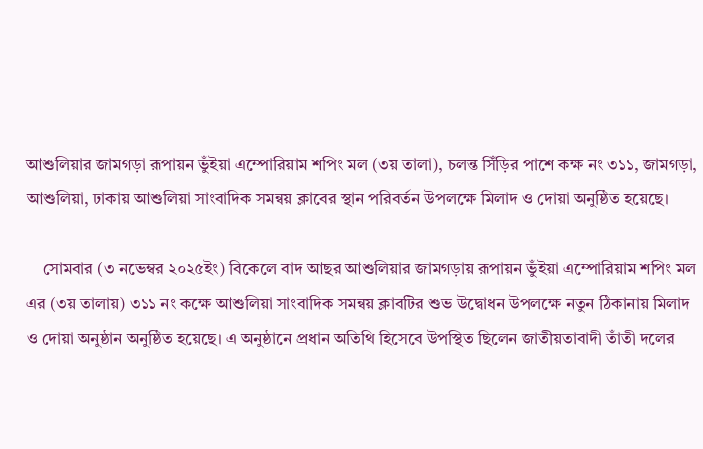আশুলিয়ার জামগড়া রূপায়ন ভুঁইয়া এম্পোরিয়াম শপিং মল (৩য় তালা), চলন্ত সিঁড়ির পাশে কক্ষ নং ৩১১, জামগড়া, আশুলিয়া, ঢাকায় আশুলিয়া সাংবাদিক সমন্বয় ক্লাবের স্থান পরিবর্তন উপলক্ষে মিলাদ ও দোয়া অনুষ্ঠিত হয়েছে।

    সোমবার (৩ নভেম্বর ২০২৫ইং) বিকেলে বাদ আছর আশুলিয়ার জামগড়ায় রূপায়ন ভুঁইয়া এম্পোরিয়াম শপিং মল এর (৩য় তালায়) ৩১১ নং কক্ষে আশুলিয়া সাংবাদিক সমন্বয় ক্লাবটির শুভ উদ্বোধন উপলক্ষে নতুন ঠিকানায় মিলাদ ও দোয়া অনুষ্ঠান অনুষ্ঠিত হয়েছে। এ অনুষ্ঠানে প্রধান অতিথি হিসেবে উপস্থিত ছিলেন জাতীয়তাবাদী তাঁতী দলের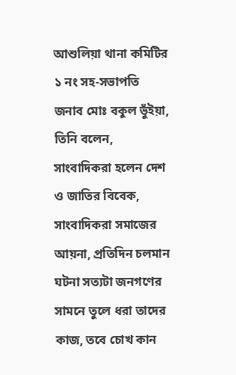আশুলিয়া থানা কমিটির ১ নং সহ-সভাপতি জনাব মোঃ বকুল ভুঁইয়া, তিনি বলেন, সাংবাদিকরা হলেন দেশ ও জাতির বিবেক, সাংবাদিকরা সমাজের আয়না, প্রতিদিন চলমান ঘটনা সত্যটা জনগণের সামনে তুলে ধরা তাদের কাজ, তবে চোখ কান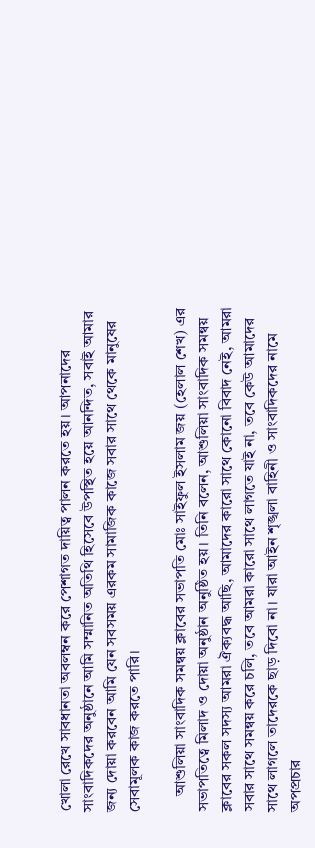খোলা রেখে সাবধানতা অবলম্বন করে পেশাগত দায়িত্ব পালন করতে হয়। আপনাদের সাংবাদিকদের অনুষ্ঠানে আমি সম্মানিত অতিথি হিসেবে উপস্থিত হয়ে আনন্দিত, সবাই আমার জন্য দোয়া করবেন আমি যেন সবসময় এরকম সামাজিক কাজে সবার সাথে থেকে মানুষের সেবামূলক কাজ করতে পারি।

    আশুলিয়া সাংবাদিক সমন্বয় ক্লাবের সভাপতি মোঃ সাইফুল ইসলাম জয় (হেলাল শেখ) এর সভাপতিত্বে মিলাদ ও দোয়া অনুষ্ঠান অনুষ্ঠিত হয়। তিনি বলেন, আশুলিয়া সাংবাদিক সমন্বয় ক্লাবের সকল সদস্য আমরা ঐক্যবদ্ধ আছি, আমাদের কারো সাথে কোনো বিবাদ নেই, আমরা সবার সাথে সমন্বয় করে চলি, তবে আমরা কারো সাথে লাগতে যাই না, তবে কেউ আমাদের সাথে লাগলে তাদেরকে ছাড় দিবো না। যারা আইন শৃঙ্খলা বাহিনী ও সাংবাদিকদের নামে অপপ্রচার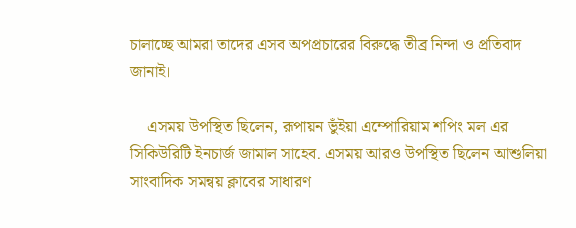চালাচ্ছে আমরা তাদের এসব অপপ্রচারের বিরুদ্ধে তীব্র নিন্দা ও প্রতিবাদ জানাই।

    এসময় উপস্থিত ছিলেন, রূপায়ন ভুঁইয়া এম্পোরিয়াম শপিং মল এর সিকিউরিটি ইনচার্জ জামাল সাহেব. এসময় আরও উপস্থিত ছিলেন আশুলিয়া সাংবাদিক সমন্বয় ক্লাবের সাধারণ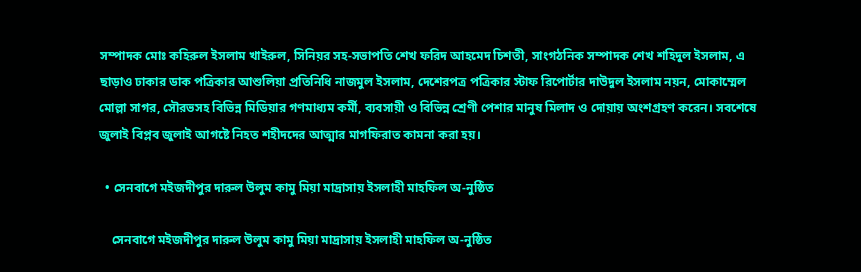সম্পাদক মোঃ কহিরুল ইসলাম খাইরুল, সিনিয়র সহ-সভাপতি শেখ ফরিদ আহমেদ চিশতী, সাংগঠনিক সম্পাদক শেখ শহিদুল ইসলাম, এ ছাড়াও ঢাকার ডাক পত্রিকার আশুলিয়া প্রতিনিধি নাজমুল ইসলাম, দেশেরপত্র পত্রিকার স্টাফ রিপোর্টার দাউদুল ইসলাম নয়ন, মোকাম্মেল মোল্লা সাগর, সৌরভসহ বিভিন্ন মিডিয়ার গণমাধ্যম কর্মী, ব্যবসায়ী ও বিভিন্ন শ্রেণী পেশার মানুষ মিলাদ ও দোয়ায় অংশগ্রহণ করেন। সবশেষে জুলাই বিপ্লব জুলাই আগষ্টে নিহত শহীদদের আত্মার মাগফিরাত কামনা করা হয়।

  • সেনবাগে মইজদীপুর দারুল উলুম কামু মিয়া মাদ্রাসায় ইসলাহী মাহফিল অ-নুষ্ঠিত

    সেনবাগে মইজদীপুর দারুল উলুম কামু মিয়া মাদ্রাসায় ইসলাহী মাহফিল অ-নুষ্ঠিত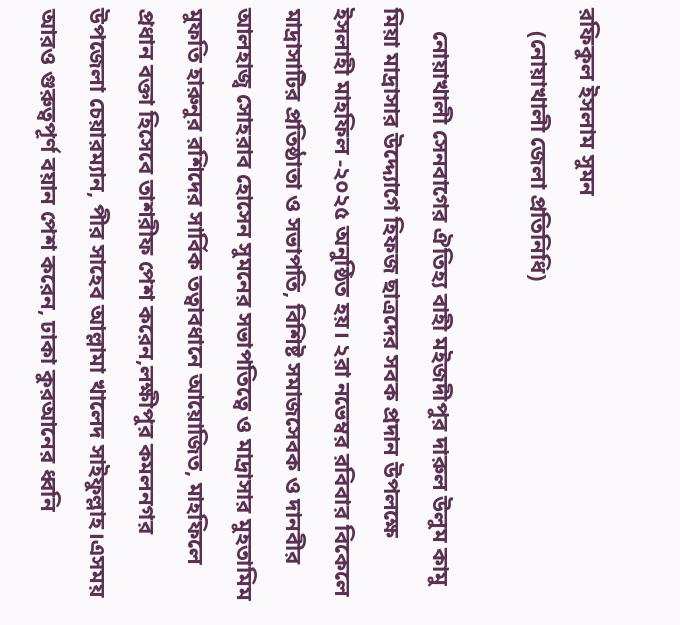রফিকুল ইসলাম সুমন
    (নোয়াখালী জেলা প্রতিনিধি)

    নোয়াখালী সেনবাগের ঐতিহ্য বাহী মইজদীপুর দারুল উলুম কামু মিয়া মাদ্রাসার উদ্দ্যোগে হিফজ ছাত্রদের সবক প্রদান উপলক্ষে ইসলাহী মাহফিল -২০২৫ অনুষ্ঠিত হয়। ২রা নভেম্বর রবিবার বিকেলে মাদ্রাসাটির প্রতিষ্ঠাতা ও সভাপতি, বিশিষ্ট সমাজসেবক ও দানবীর আলহাজ্ব সোহরাব হোসেন সুমনের সভাপতিত্বে ও মাদ্রাসার মুহতামিম মুফতি হারুনুর রশিদের সার্বিক তত্বাবধানে আয়োজিত, মাহফিলে প্রধান বক্তা হিসেবে তাশরীফ পেশ করেন,লক্ষীপুর কমলনগর উপজেলা চেয়ারম্যান, পীর সাহেব আল্লামা খালেদ সাইফুল্লাহ।এসময় আরও গুরুত্বপূর্ণ বয়ান পেশ করেন, ঢাকা কুরআনের ধ্বনি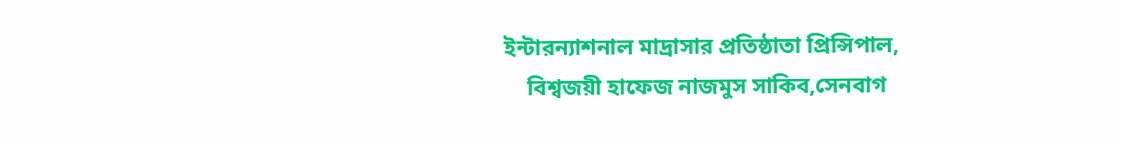ইন্টারন্যাশনাল মাদ্রাসার প্রতিষ্ঠাতা প্রিন্সিপাল,
    বিশ্বজয়ী হাফেজ নাজমুস সাকিব,সেনবাগ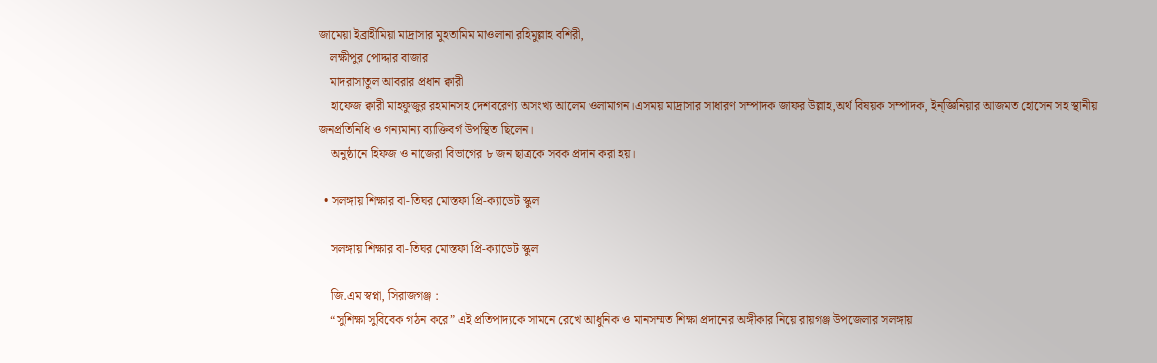জামেয়া ইব্রাহীমিয়া মাদ্রাসার মুহতামিম মাওলানা রহিমুল্লাহ বশিরী,
    লক্ষীপুর পোদ্দার বাজার
    মাদরাসাতুল আবরার প্রধান ক্বারী
    হাফেজ ক্বারী মাহফুজুর রহমানসহ দেশবরেণ্য অসংখ্য আলেম ওলামাগন।এসময় মাদ্রাসার সাধারণ সম্পাদক জাফর উল্লাহ,অর্থ বিষয়ক সম্পাদক, ইন্জ্ঞিনিয়ার আজমত হোসেন সহ স্থানীয় জনপ্রতিনিধি ও গন্যমান্য ব্যাক্তিবর্গ উপস্থিত ছিলেন।
    অনুষ্ঠানে হিফজ ও নাজেরা বিভাগের ৮ জন ছাত্রকে সবক প্রদান করা হয়।

  • সলঙ্গায় শিক্ষার বা-তিঘর মোস্তফা প্রি-ক্যাডেট স্কুল

    সলঙ্গায় শিক্ষার বা-তিঘর মোস্তফা প্রি-ক্যাডেট স্কুল

    জি.এম স্বপ্না, সিরাজগঞ্জ :
    “সুশিক্ষা সুবিবেক গঠন করে” এই প্রতিপাদ্যকে সামনে রেখে আধুনিক ও মানসম্মত শিক্ষা প্রদানের অঙ্গীকার নিয়ে রায়গঞ্জ উপজেলার সলঙ্গায়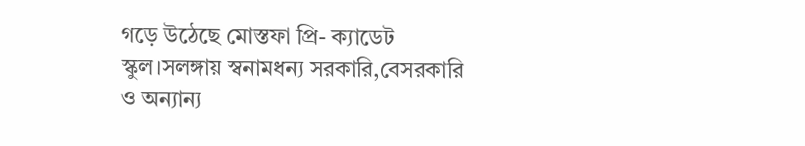গড়ে উঠেছে মোস্তফা প্রি- ক্যাডেট স্কুল।সলঙ্গায় স্বনামধন্য সরকারি,বেসরকারি ও অন্যান্য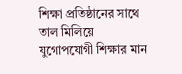শিক্ষা প্রতিষ্ঠানের সাথে তাল মিলিয়ে যুগোপযোগী শিক্ষার মান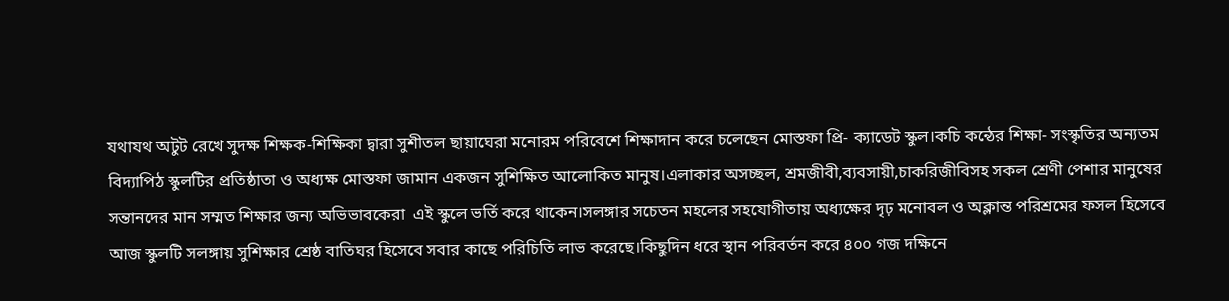যথাযথ অটুট রেখে সুদক্ষ শিক্ষক-শিক্ষিকা দ্বারা সুশীতল ছায়াঘেরা মনোরম পরিবেশে শিক্ষাদান করে চলেছেন মোস্তফা প্রি- ক্যাডেট স্কুল।কচি কন্ঠের শিক্ষা- সংস্কৃতির অন্যতম বিদ্যাপিঠ স্কুলটির প্রতিষ্ঠাতা ও অধ্যক্ষ মোস্তফা জামান একজন সুশিক্ষিত আলোকিত মানুষ।এলাকার অসচ্ছল, শ্রমজীবী,ব্যবসায়ী,চাকরিজীবিসহ সকল শ্রেণী পেশার মানুষের সন্তানদের মান সম্মত শিক্ষার জন্য অভিভাবকেরা  এই স্কুলে ভর্তি করে থাকেন।সলঙ্গার সচেতন মহলের সহযোগীতায় অধ্যক্ষের দৃঢ় মনোবল ও অক্লান্ত পরিশ্রমের ফসল হিসেবে আজ স্কুলটি সলঙ্গায় সুশিক্ষার শ্রেষ্ঠ বাতিঘর হিসেবে সবার কাছে পরিচিতি লাভ করেছে।কিছুদিন ধরে স্থান পরিবর্তন করে ৪০০ গজ দক্ষিনে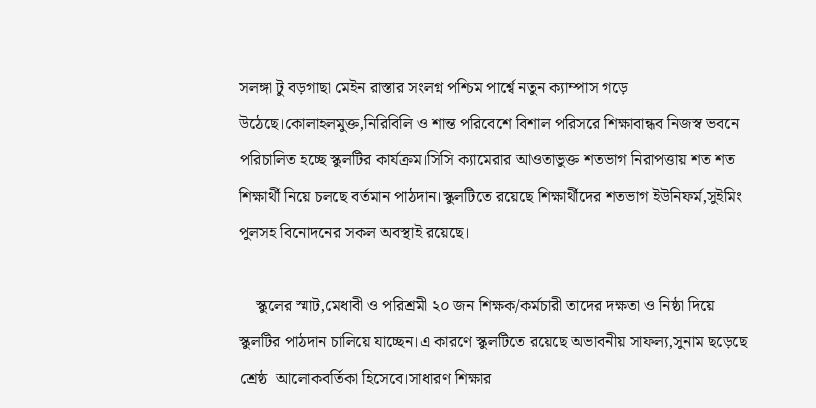সলঙ্গা টু বড়গাছা মেইন রাস্তার সংলগ্ন পশ্চিম পার্শ্বে নতুন ক্যাম্পাস গড়ে উঠেছে।কোলাহলমুক্ত,নিরিবিলি ও শান্ত পরিবেশে বিশাল পরিসরে শিক্ষাবান্ধব নিজস্ব ভবনে পরিচালিত হচ্ছে স্কুলটির কার্যক্রম।সিসি ক্যামেরার আওতাভুক্ত শতভাগ নিরাপত্তায় শত শত শিক্ষার্থী নিয়ে চলছে বর্তমান পাঠদান।স্কুলটিতে রয়েছে শিক্ষার্থীদের শতভাগ ইউনিফর্ম,সুইমিং পুলসহ বিনোদনের সকল অবস্থাই রয়েছে।

    স্কুলের স্মাট,মেধাবী ও পরিশ্রমী ২০ জন শিক্ষক/কর্মচারী তাদের দক্ষতা ও নিষ্ঠা দিয়ে স্কুলটির পাঠদান চালিয়ে যাচ্ছেন।এ কারণে স্কুলটিতে রয়েছে অভাবনীয় সাফল্য,সুনাম ছড়েছে শ্রেষ্ঠ  আলোকবর্তিকা হিসেবে।সাধারণ শিক্ষার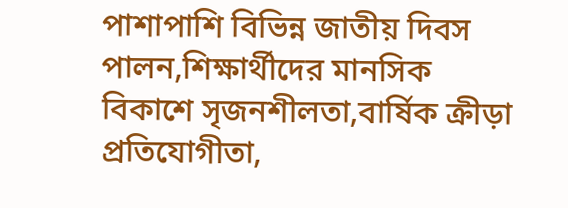পাশাপাশি বিভিন্ন জাতীয় দিবস পালন,শিক্ষার্থীদের মানসিক বিকাশে সৃজনশীলতা,বার্ষিক ক্রীড়া প্রতিযোগীতা,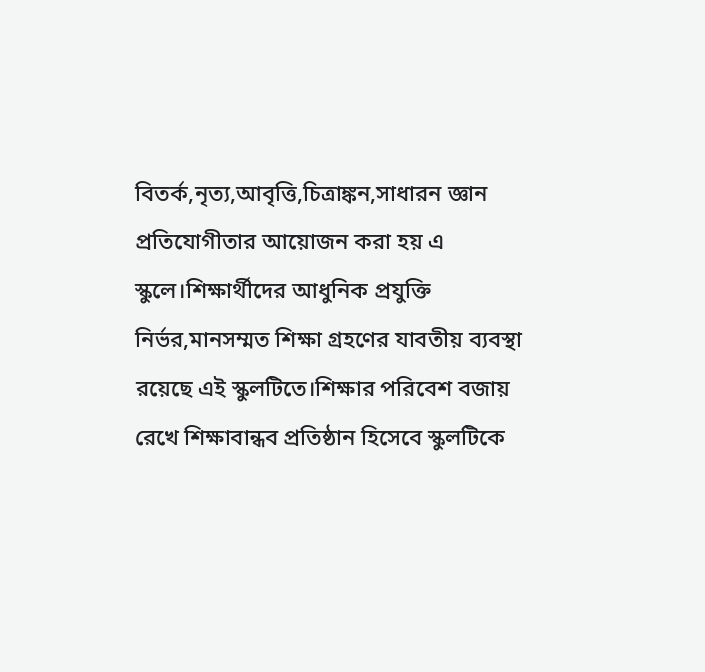বিতর্ক,নৃত্য,আবৃত্তি,চিত্রাঙ্কন,সাধারন জ্ঞান প্রতিযোগীতার আয়োজন করা হয় এ স্কুলে।শিক্ষার্থীদের আধুনিক প্রযুক্তি নির্ভর,মানসম্মত শিক্ষা গ্রহণের যাবতীয় ব্যবস্থা রয়েছে এই স্কুলটিতে।শিক্ষার পরিবেশ বজায় রেখে শিক্ষাবান্ধব প্রতিষ্ঠান হিসেবে স্কুলটিকে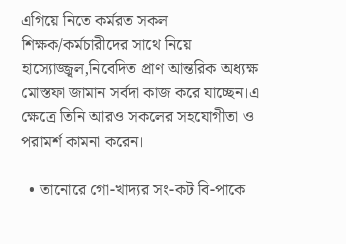এগিয়ে নিতে কর্মরত সকল শিক্ষক/কর্মচারীদের সাথে নিয়ে হাস্যোজ্জ্বল,নিবেদিত প্রাণ আন্তরিক অধ্যক্ষ মোস্তফা জামান সর্বদা কাজ করে যাচ্ছেন।এ ক্ষেত্রে তিনি আরও সকলের সহযোগীতা ও পরামর্শ কামনা করেন।

  • তানোরে গো-খাদ্যর সং-কট বি-পাকে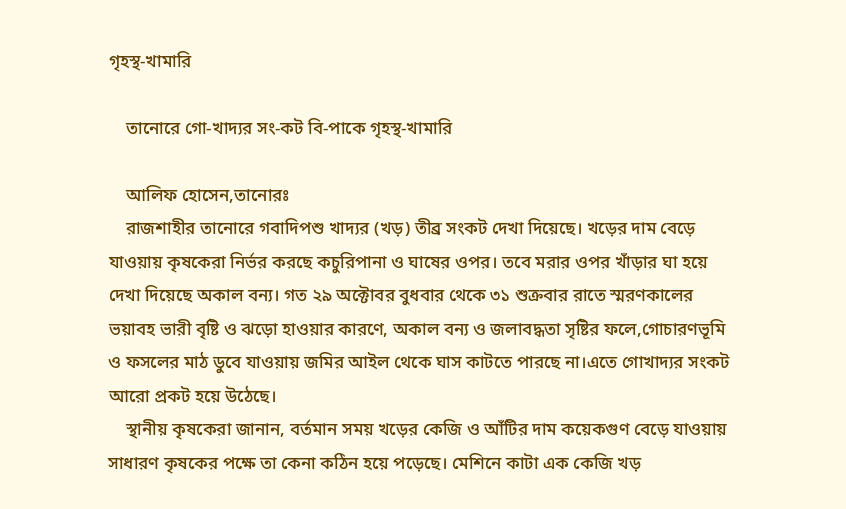গৃহস্থ-খামারি

    তানোরে গো-খাদ্যর সং-কট বি-পাকে গৃহস্থ-খামারি

    আলিফ হোসেন,তানোরঃ
    রাজশাহীর তানোরে গবাদিপশু খাদ্যর (খড়) তীব্র সংকট দেখা দিয়েছে। খড়ের দাম বেড়ে যাওয়ায় কৃষকেরা নির্ভর করছে কচুরিপানা ও ঘাষের ওপর। তবে মরার ওপর খাঁড়ার ঘা হয়ে দেখা দিয়েছে অকাল বন্য। গত ২৯ অক্টোবর বুধবার থেকে ৩১ শুক্রবার রাতে স্মরণকালের ভয়াবহ ভারী বৃষ্টি ও ঝড়ো হাওয়ার কারণে, অকাল বন্য ও জলাবদ্ধতা সৃষ্টির ফলে,গোচারণভূমি ও ফসলের মাঠ ডুবে যাওয়ায় জমির আইল থেকে ঘাস কাটতে পারছে না।এতে গোখাদ্যর সংকট আরো প্রকট হয়ে উঠেছে।
    স্থানীয় কৃষকেরা জানান, বর্তমান সময় খড়ের কেজি ও আঁটির দাম কয়েকগুণ বেড়ে যাওয়ায় সাধারণ কৃষকের পক্ষে তা কেনা কঠিন হয়ে পড়েছে। মেশিনে কাটা এক কেজি খড়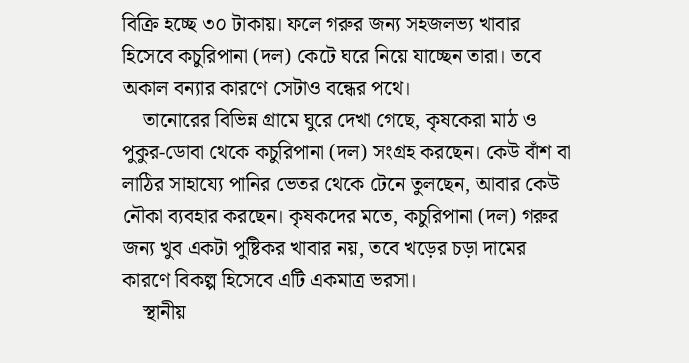বিক্রি হচ্ছে ৩০ টাকায়। ফলে গরুর জন্য সহজলভ্য খাবার হিসেবে কচুরিপানা (দল) কেটে ঘরে নিয়ে যাচ্ছেন তারা। তবে অকাল বন্যার কারণে সেটাও বন্ধের পথে।
    তানোরের বিভিন্ন গ্রামে ঘুরে দেখা গেছে, কৃষকেরা মাঠ ও পুকুর-ডোবা থেকে কচুরিপানা (দল) সংগ্রহ করছেন। কেউ বাঁশ বা লাঠির সাহায্যে পানির ভেতর থেকে টেনে তুলছেন, আবার কেউ নৌকা ব্যবহার করছেন। কৃষকদের মতে, কচুরিপানা (দল) গরুর জন্য খুব একটা পুষ্টিকর খাবার নয়, তবে খড়ের চড়া দামের কারণে বিকল্প হিসেবে এটি একমাত্র ভরসা।
    স্থানীয়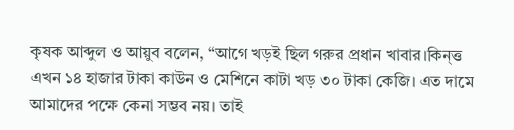কৃষক আব্দুল ও আয়ুব বলেন, “আগে খড়ই ছিল গরুর প্রধান খাবার।কিন্ত্ত এখন ১৪ হাজার টাকা কাউন ও মেশিনে কাটা খড় ৩০ টাকা কেজি। এত দামে আমাদের পক্ষে কেনা সম্ভব নয়। তাই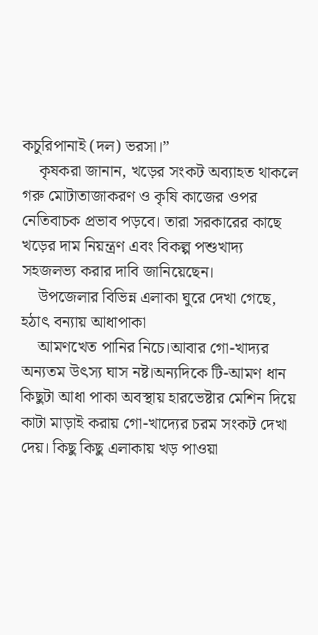কচুরিপানাই (দল) ভরসা।”
    কৃষকরা জানান, খড়ের সংকট অব্যাহত থাকলে গরু মোটাতাজাকরণ ও কৃষি কাজের ওপর নেতিবাচক প্রভাব পড়বে। তারা সরকারের কাছে খড়ের দাম নিয়ন্ত্রণ এবং বিকল্প পশুখাদ্য সহজলভ্য করার দাবি জানিয়েছেন।
    উপজেলার বিভিন্ন এলাকা ঘুরে দেখা গেছে, হঠাৎ বন্যায় আধাপাকা
    আমণখেত পানির নিচে।আবার গো-খাদ্যর অন্যতম উৎস্য ঘাস নষ্ট।অন্যদিকে টি-আমণ ধান কিছুটা আধা পাকা অবস্থায় হারভেষ্টার মেশিন দিয়ে কাটা মাড়াই করায় গো-খাদ্যের চরম সংকট দেখা দেয়। কিছু কিছু এলাকায় খড় পাওয়া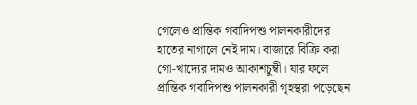গেলেও প্রান্তিক গবাদিপশু পালনকারীদের হাতের নাগালে নেই দাম। বাজারে বিক্রি করা গো-খাদ্যের দামও আকাশচুম্বী। যার ফলে প্রান্তিক গবাদিপশু পালনকারী গৃহস্থরা পড়েছেন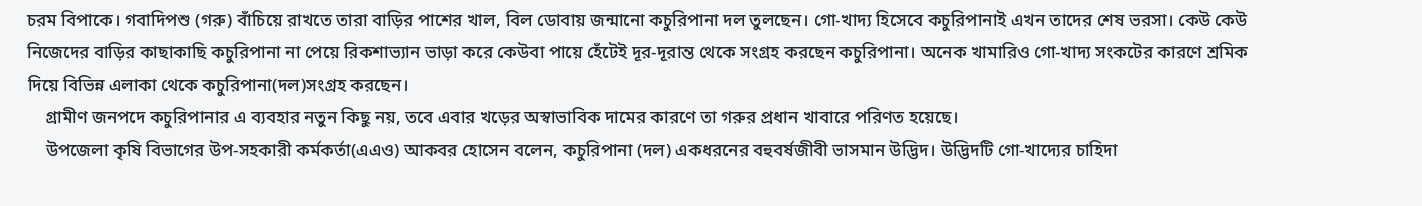চরম বিপাকে। গবাদিপশু (গরু) বাঁচিয়ে রাখতে তারা বাড়ির পাশের খাল, বিল ডোবায় জন্মানো কচুরিপানা দল তুলছেন। গো-খাদ্য হিসেবে কচুরিপানাই এখন তাদের শেষ ভরসা। কেউ কেউ নিজেদের বাড়ির কাছাকাছি কচুরিপানা না পেয়ে রিকশাভ্যান ভাড়া করে কেউবা পায়ে হেঁটেই দূর-দূরান্ত থেকে সংগ্রহ করছেন কচুরিপানা। অনেক খামারিও গো-খাদ্য সংকটের কারণে শ্রমিক দিয়ে বিভিন্ন এলাকা থেকে কচুরিপানা(দল)সংগ্রহ করছেন।
    গ্রামীণ জনপদে কচুরিপানার এ ব্যবহার নতুন কিছু নয়, তবে এবার খড়ের অস্বাভাবিক দামের কারণে তা গরুর প্রধান খাবারে পরিণত হয়েছে।
    উপজেলা কৃষি বিভাগের উপ-সহকারী কর্মকর্তা(এএও) আকবর হোসেন বলেন, কচুরিপানা (দল) একধরনের বহুবর্ষজীবী ভাসমান উদ্ভিদ। উদ্ভিদটি গো-খাদ্যের চাহিদা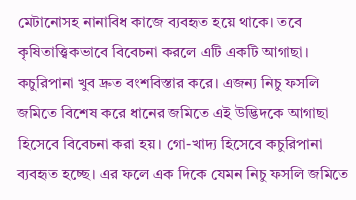মেটানোসহ নানাবিধ কাজে ব্যবহৃত হয়ে থাকে। তবে কৃষিতাত্ত্বিকভাবে বিবেচনা করলে এটি একটি আগাছা। কচুরিপানা খুব দ্রুত বংশবিস্তার করে। এজন্য নিচু ফসলি জমিতে বিশেষ করে ধানের জমিতে এই উদ্ভিদকে আগাছা হিসেবে বিবেচনা করা হয়। গো-খাদ্য হিসেবে কচুরিপানা ব্যবহৃত হচ্ছে। এর ফলে এক দিকে যেমন নিচু ফসলি জমিতে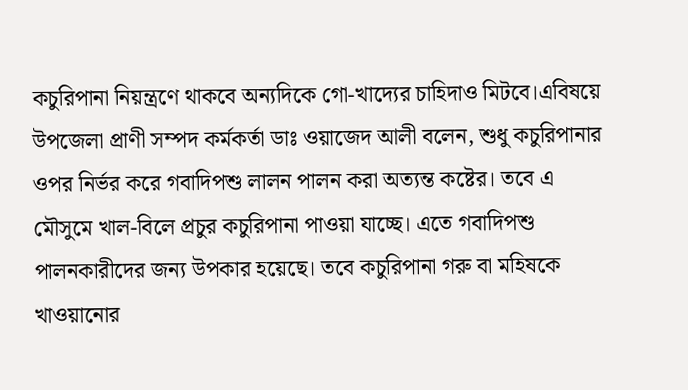কচুরিপানা নিয়ন্ত্রণে থাকবে অন্যদিকে গো-খাদ্যের চাহিদাও মিটবে।এবিষয়ে উপজেলা প্রাণী সম্পদ কর্মকর্তা ডাঃ ওয়াজেদ আলী বলেন, শুধু কচুরিপানার ওপর নির্ভর করে গবাদিপশু লালন পালন করা অত্যন্ত কষ্টের। তবে এ মৌসুমে খাল-বিলে প্রচুর কচুরিপানা পাওয়া যাচ্ছে। এতে গবাদিপশু পালনকারীদের জন্য উপকার হয়েছে। তবে কচুরিপানা গরু বা মহিষকে খাওয়ানোর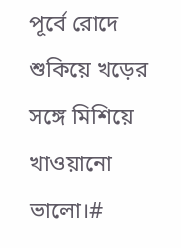পূর্বে রোদে শুকিয়ে খড়ের সঙ্গে মিশিয়ে খাওয়ানো ভালো।#